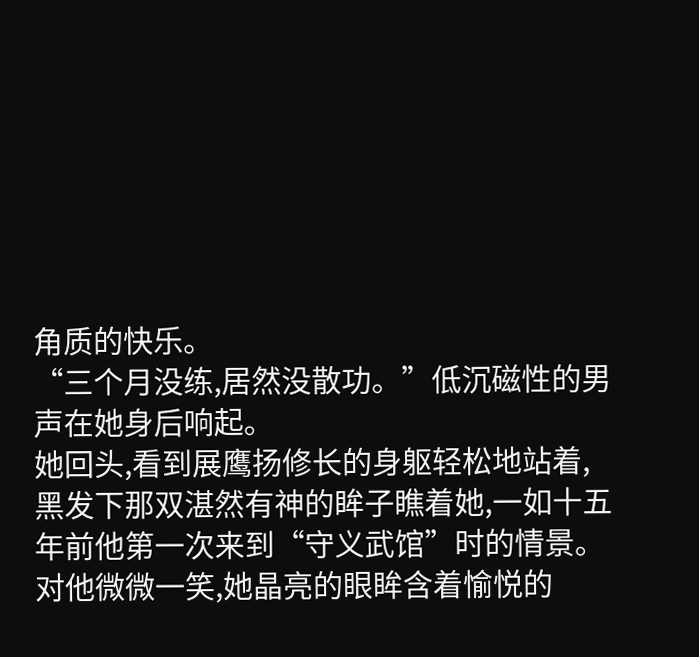角质的快乐。
“三个月没练,居然没散功。”低沉磁性的男声在她身后响起。
她回头,看到展鹰扬修长的身躯轻松地站着,黑发下那双湛然有神的眸子瞧着她,一如十五年前他第一次来到“守义武馆”时的情景。
对他微微一笑,她晶亮的眼眸含着愉悦的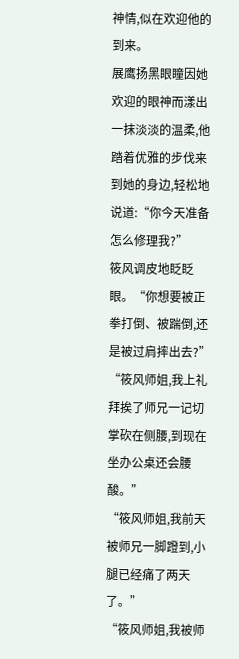神情,似在欢迎他的到来。
展鹰扬黑眼瞳因她欢迎的眼神而漾出一抹淡淡的温柔,他踏着优雅的步伐来到她的身边,轻松地说道:“你今天准备怎么修理我?”
筱风调皮地眨眨眼。“你想要被正拳打倒、被踹倒,还是被过肩摔出去?”
“筱风师姐,我上礼拜挨了师兄一记切掌砍在侧腰,到现在坐办公桌还会腰酸。”
“筱风师姐,我前天被师兄一脚蹬到,小腿已经痛了两天了。”
“筱风师姐,我被师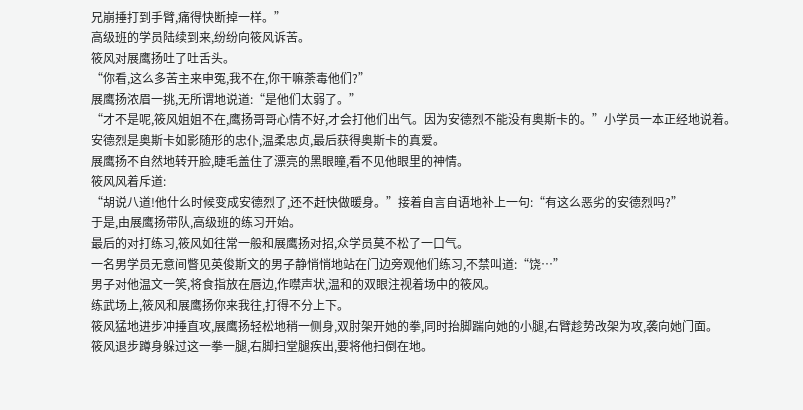兄崩捶打到手臂,痛得快断掉一样。”
高级班的学员陆续到来,纷纷向筱风诉苦。
筱风对展鹰扬吐了吐舌头。
“你看,这么多苦主来申冤,我不在,你干嘛荼毒他们?”
展鹰扬浓眉一挑,无所谓地说道:“是他们太弱了。”
“才不是呢,筱风姐姐不在,鹰扬哥哥心情不好,才会打他们出气。因为安德烈不能没有奥斯卡的。”小学员一本正经地说着。
安德烈是奥斯卡如影随形的忠仆,温柔忠贞,最后获得奥斯卡的真爱。
展鹰扬不自然地转开脸,睫毛盖住了漂亮的黑眼瞳,看不见他眼里的神情。
筱风风着斥道:
“胡说八道!他什么时候变成安德烈了,还不赶快做暖身。”接着自言自语地补上一句:“有这么恶劣的安德烈吗?”
于是,由展鹰扬带队,高级班的练习开始。
最后的对打练习,筱风如往常一般和展鹰扬对招,众学员莫不松了一口气。
一名男学员无意间瞥见英俊斯文的男子静悄悄地站在门边旁观他们练习,不禁叫道:“饶…”
男子对他温文一笑,将食指放在唇边,作噤声状,温和的双眼注视着场中的筱风。
练武场上,筱风和展鹰扬你来我往,打得不分上下。
筱风猛地进步冲捶直攻,展鹰扬轻松地稍一侧身,双肘架开她的拳,同时抬脚踹向她的小腿,右臂趁势改架为攻,袭向她门面。
筱风退步蹲身躲过这一拳一腿,右脚扫堂腿疾出,要将他扫倒在地。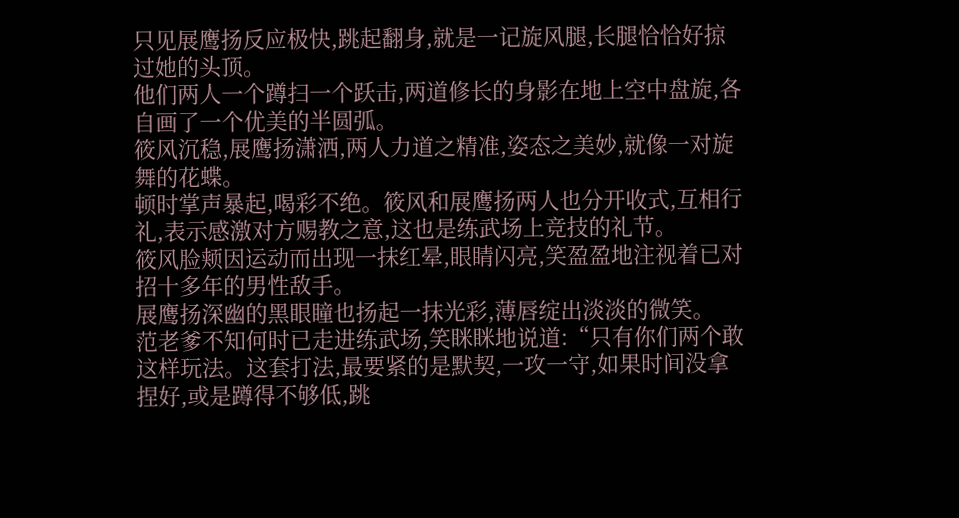只见展鹰扬反应极快,跳起翻身,就是一记旋风腿,长腿恰恰好掠过她的头顶。
他们两人一个蹲扫一个跃击,两道修长的身影在地上空中盘旋,各自画了一个优美的半圆弧。
筱风沉稳,展鹰扬潇洒,两人力道之精准,姿态之美妙,就像一对旋舞的花蝶。
顿时掌声暴起,喝彩不绝。筱风和展鹰扬两人也分开收式,互相行礼,表示感激对方赐教之意,这也是练武场上竞技的礼节。
筱风脸颊因运动而出现一抹红晕,眼睛闪亮,笑盈盈地注视着已对招十多年的男性敌手。
展鹰扬深幽的黑眼瞳也扬起一抹光彩,薄唇绽出淡淡的微笑。
范老爹不知何时已走进练武场,笑眯眯地说道:“只有你们两个敢这样玩法。这套打法,最要紧的是默契,一攻一守,如果时间没拿捏好,或是蹲得不够低,跳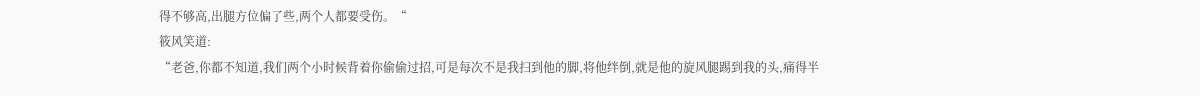得不够高,出腿方位偏了些,两个人都要受伤。“
筱风笑道:
“老爸,你都不知道,我们两个小时候背着你偷偷过招,可是每次不是我扫到他的脚,将他绊倒,就是他的旋风腿踢到我的头,痛得半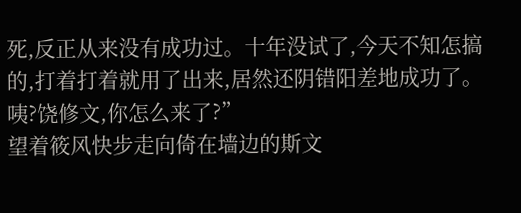死,反正从来没有成功过。十年没试了,今天不知怎搞的,打着打着就用了出来,居然还阴错阳差地成功了。咦?饶修文,你怎么来了?”
望着筱风快步走向倚在墙边的斯文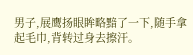男子,展鹰扬眼眸略黯了一下,随手拿起毛巾,背转过身去擦汗。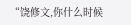“饶修文,你什么时候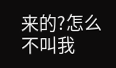来的?怎么不叫我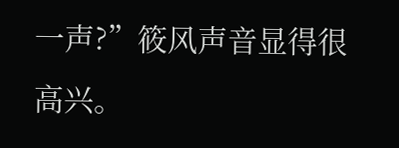一声?”筱风声音显得很高兴。